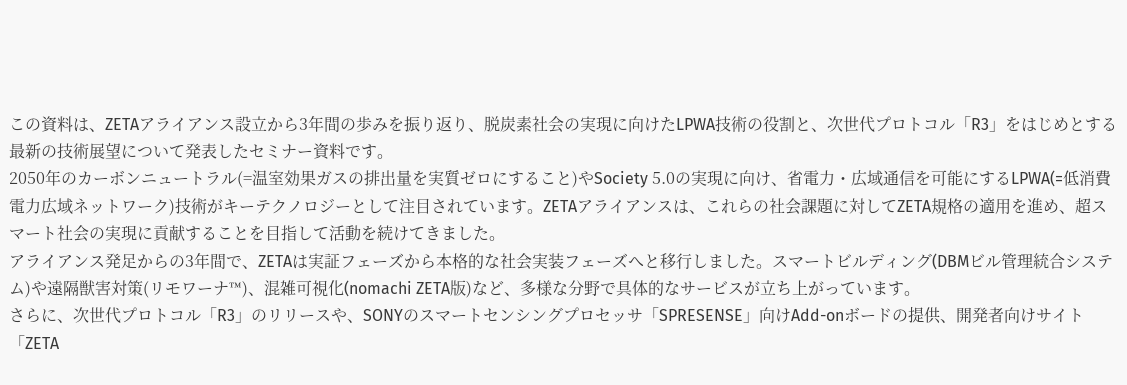この資料は、ZETAアライアンス設立から3年間の歩みを振り返り、脱炭素社会の実現に向けたLPWA技術の役割と、次世代プロトコル「R3」をはじめとする最新の技術展望について発表したセミナー資料です。
2050年のカーボンニュートラル(=温室効果ガスの排出量を実質ゼロにすること)やSociety 5.0の実現に向け、省電力・広域通信を可能にするLPWA(=低消費電力広域ネットワーク)技術がキーテクノロジーとして注目されています。ZETAアライアンスは、これらの社会課題に対してZETA規格の適用を進め、超スマート社会の実現に貢献することを目指して活動を続けてきました。
アライアンス発足からの3年間で、ZETAは実証フェーズから本格的な社会実装フェーズへと移行しました。スマートビルディング(DBMビル管理統合システム)や遠隔獣害対策(リモワーナ™)、混雑可視化(nomachi ZETA版)など、多様な分野で具体的なサービスが立ち上がっています。
さらに、次世代プロトコル「R3」のリリースや、SONYのスマートセンシングプロセッサ「SPRESENSE」向けAdd-onボードの提供、開発者向けサイト「ZETA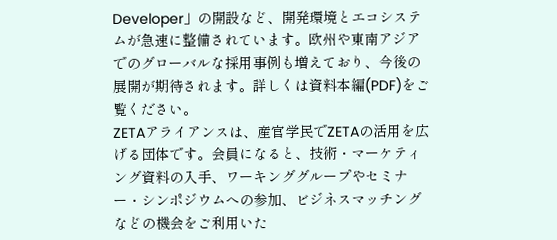Developer」の開設など、開発環境とエコシステムが急速に整備されています。欧州や東南アジアでのグローバルな採用事例も増えており、今後の展開が期待されます。詳しくは資料本編(PDF)をご覧ください。
ZETAアライアンスは、産官学民でZETAの活用を広げる団体です。会員になると、技術・マーケティング資料の入手、ワーキンググループやセミナー・シンポジウムへの参加、ビジネスマッチングなどの機会をご利用いた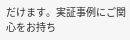だけます。実証事例にご関心をお持ち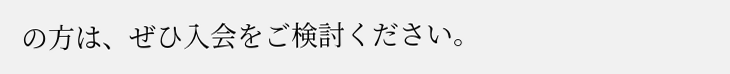の方は、ぜひ入会をご検討ください。